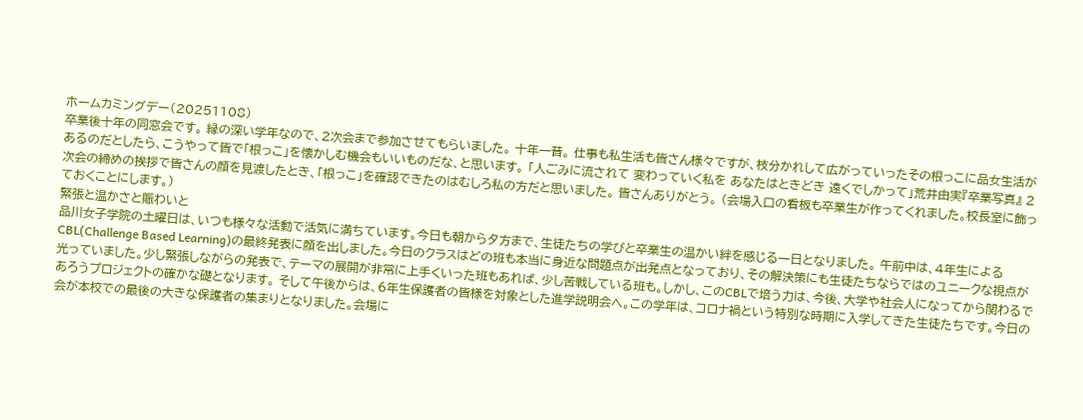ホームカミングデー(20251108)
卒業後十年の同窓会です。 縁の深い学年なので、2次会まで参加させてもらいました。 十年一昔。 仕事も私生活も皆さん様々ですが、枝分かれして広がっていったその根っこに品女生活があるのだとしたら、こうやって皆で「根っこ」を懐かしむ機会もいいものだな、と思います。 「人ごみに流されて 変わっていく私を あなたはときどき 遠くでしかって」荒井由実『卒業写真』 2次会の締めの挨拶で皆さんの顔を見渡したとき、「根っこ」を確認できたのはむしろ私の方だと思いました。 皆さんありがとう。 (会場入口の看板も卒業生が作ってくれました。校長室に飾っておくことにします。)
緊張と温かさと賑わいと
品川女子学院の土曜日は、いつも様々な活動で活気に満ちています。今日も朝から夕方まで、生徒たちの学びと卒業生の温かい絆を感じる一日となりました。 午前中は、4年生によるCBL(Challenge Based Learning)の最終発表に顔を出しました。今日のクラスはどの班も本当に身近な問題点が出発点となっており、その解決策にも生徒たちならではのユニークな視点が光っていました。少し緊張しながらの発表で、テーマの展開が非常に上手くいった班もあれば、少し苦戦している班も。しかし、このCBLで培う力は、今後、大学や社会人になってから関わるであろうプロジェクトの確かな礎となります。 そして午後からは、6年生保護者の皆様を対象とした進学説明会へ。この学年は、コロナ禍という特別な時期に入学してきた生徒たちです。今日の会が本校での最後の大きな保護者の集まりとなりました。会場に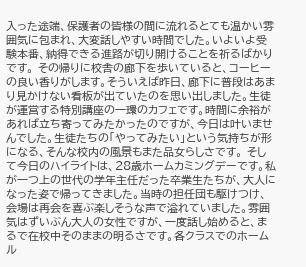入った途端、保護者の皆様の間に流れるとても温かい雰囲気に包まれ、大変話しやすい時間でした。いよいよ受験本番、納得できる進路が切り開けることを祈るばかりです。 その帰りに校舎の廊下を歩いていると、コーヒーの良い香りがします。そういえば昨日、廊下に普段はあまり見かけない看板が出ていたのを思い出しました。生徒が運営する特別講座の一環のカフェです。時間に余裕があれば立ち寄ってみたかったのですが、今日は叶いませんでした。生徒たちの「やってみたい」という気持ちが形になる、そんな校内の風景もまた品女らしさです。 そして今日のハイライトは、28歳ホームカミングデーです。私が一つ上の世代の学年主任だった卒業生たちが、大人になった姿で帰ってきました。当時の担任団も駆けつけ、会場は再会を喜ぶ楽しそうな声で溢れていました。雰囲気はずいぶん大人の女性ですが、一度話し始めると、まるで在校中そのままの明るさです。各クラスでのホームル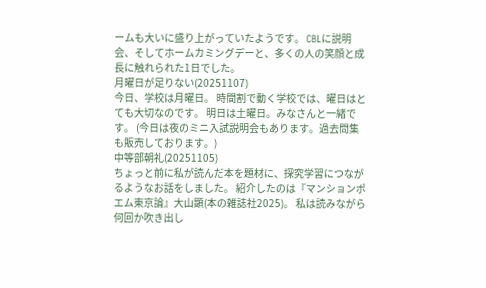ームも大いに盛り上がっていたようです。 CBLに説明会、そしてホームカミングデーと、多くの人の笑顔と成長に触れられた1日でした。
月曜日が足りない(20251107)
今日、学校は月曜日。 時間割で動く学校では、曜日はとても大切なのです。 明日は土曜日。みなさんと一緒です。 (今日は夜のミニ入試説明会もあります。過去問集も販売しております。)
中等部朝礼(20251105)
ちょっと前に私が読んだ本を題材に、探究学習につながるようなお話をしました。 紹介したのは『マンションポエム東京論』大山顕(本の雑誌社2025)。 私は読みながら何回か吹き出し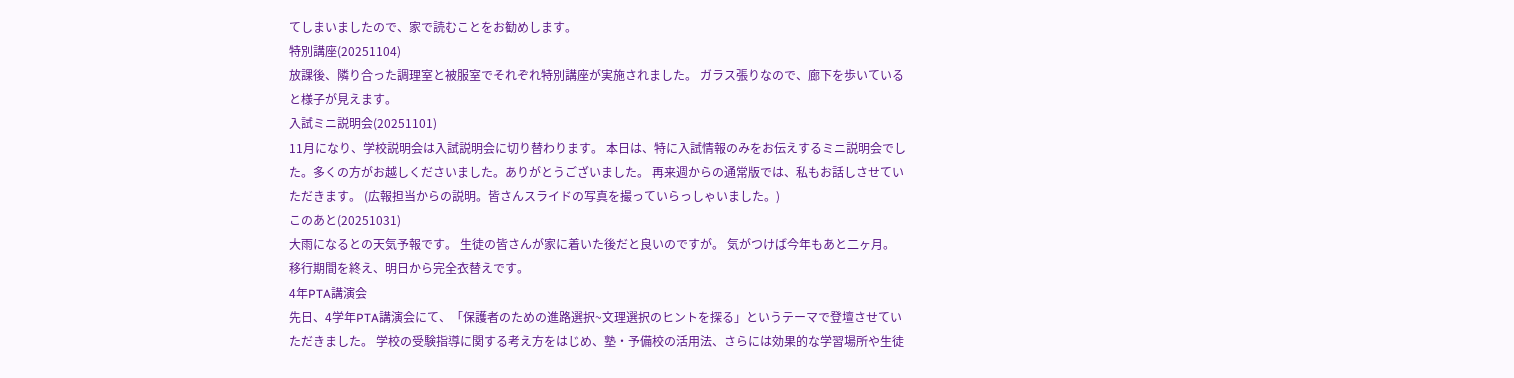てしまいましたので、家で読むことをお勧めします。
特別講座(20251104)
放課後、隣り合った調理室と被服室でそれぞれ特別講座が実施されました。 ガラス張りなので、廊下を歩いていると様子が見えます。
入試ミニ説明会(20251101)
11月になり、学校説明会は入試説明会に切り替わります。 本日は、特に入試情報のみをお伝えするミニ説明会でした。多くの方がお越しくださいました。ありがとうございました。 再来週からの通常版では、私もお話しさせていただきます。 (広報担当からの説明。皆さんスライドの写真を撮っていらっしゃいました。)
このあと(20251031)
大雨になるとの天気予報です。 生徒の皆さんが家に着いた後だと良いのですが。 気がつけば今年もあと二ヶ月。 移行期間を終え、明日から完全衣替えです。
4年PTA講演会
先日、4学年PTA講演会にて、「保護者のための進路選択~文理選択のヒントを探る」というテーマで登壇させていただきました。 学校の受験指導に関する考え方をはじめ、塾・予備校の活用法、さらには効果的な学習場所や生徒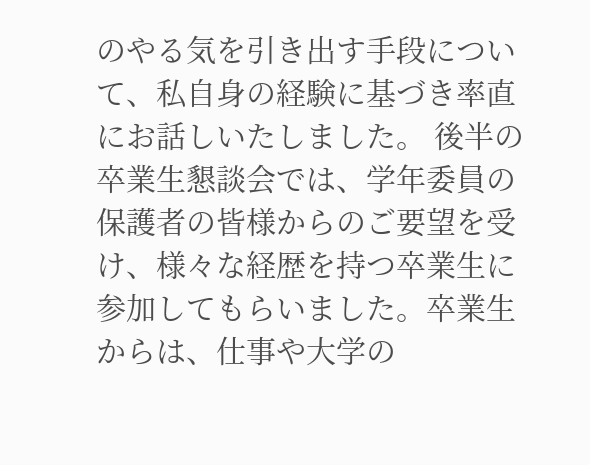のやる気を引き出す手段について、私自身の経験に基づき率直にお話しいたしました。 後半の卒業生懇談会では、学年委員の保護者の皆様からのご要望を受け、様々な経歴を持つ卒業生に参加してもらいました。卒業生からは、仕事や大学の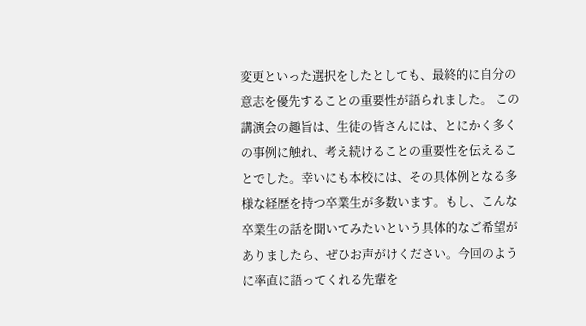変更といった選択をしたとしても、最終的に自分の意志を優先することの重要性が語られました。 この講演会の趣旨は、生徒の皆さんには、とにかく多くの事例に触れ、考え続けることの重要性を伝えることでした。幸いにも本校には、その具体例となる多様な経歴を持つ卒業生が多数います。もし、こんな卒業生の話を聞いてみたいという具体的なご希望がありましたら、ぜひお声がけください。今回のように率直に語ってくれる先輩を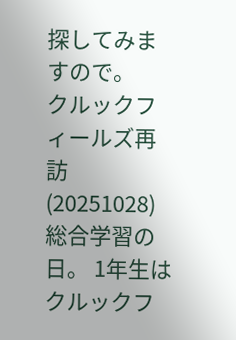探してみますので。
クルックフィールズ再訪(20251028)
総合学習の日。 1年生はクルックフ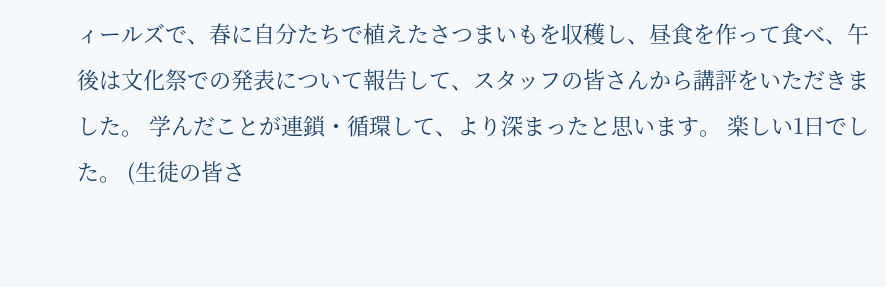ィールズで、春に自分たちで植えたさつまいもを収穫し、昼食を作って食べ、午後は文化祭での発表について報告して、スタッフの皆さんから講評をいただきました。 学んだことが連鎖・循環して、より深まったと思います。 楽しい1日でした。 (生徒の皆さ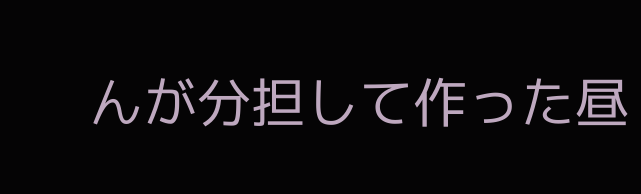んが分担して作った昼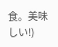食。美味しい!)